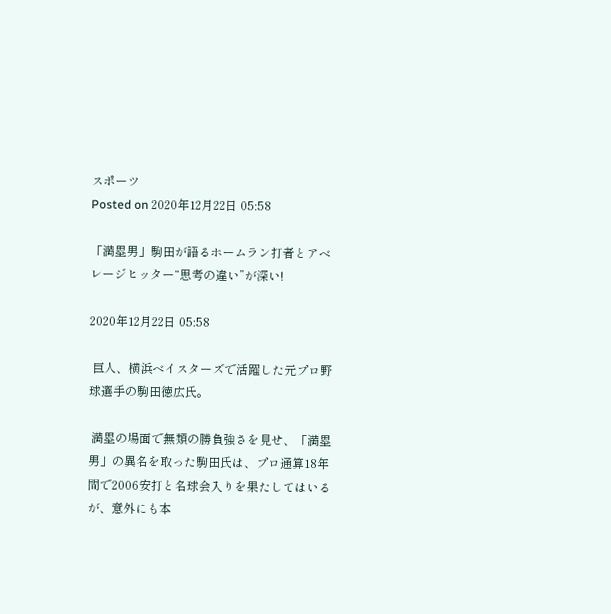スポーツ
Posted on 2020年12月22日 05:58

「満塁男」駒田が語るホームラン打者とアベレージヒッター“思考の違い”が深い!

2020年12月22日 05:58

 巨人、横浜ベイスターズで活躍した元プロ野球選手の駒田徳広氏。

 満塁の場面で無類の勝負強さを見せ、「満塁男」の異名を取った駒田氏は、プロ通算18年間で2006安打と名球会入りを果たしてはいるが、意外にも本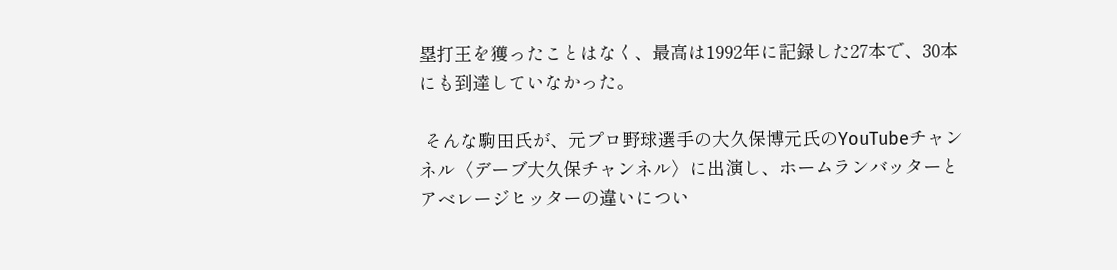塁打王を獲ったことはなく、最高は1992年に記録した27本で、30本にも到達していなかった。

 そんな駒田氏が、元プロ野球選手の大久保博元氏のYouTubeチャンネル〈デーブ大久保チャンネル〉に出演し、ホームランバッターとアベレージヒッターの違いについ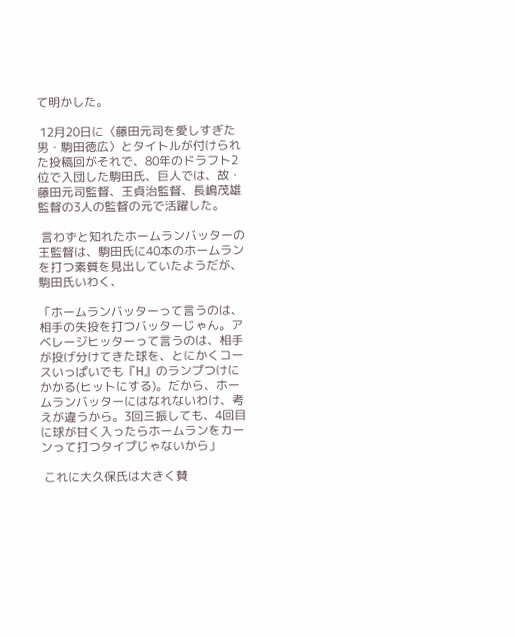て明かした。

 12月20日に〈藤田元司を愛しすぎた男・駒田徳広〉とタイトルが付けられた投稿回がそれで、80年のドラフト2位で入団した駒田氏、巨人では、故・藤田元司監督、王貞治監督、長嶋茂雄監督の3人の監督の元で活躍した。

 言わずと知れたホームランバッターの王監督は、駒田氏に40本のホームランを打つ素質を見出していたようだが、駒田氏いわく、

「ホームランバッターって言うのは、相手の失投を打つバッターじゃん。アベレージヒッターって言うのは、相手が投げ分けてきた球を、とにかくコースいっぱいでも『H』のランプつけにかかる(ヒットにする)。だから、ホームランバッターにはなれないわけ、考えが違うから。3回三振しても、4回目に球が甘く入ったらホームランをカーンって打つタイプじゃないから」

 これに大久保氏は大きく賛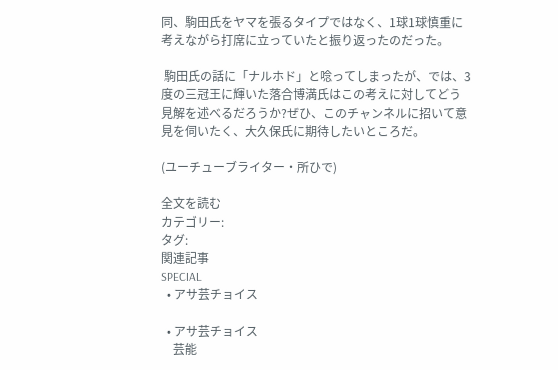同、駒田氏をヤマを張るタイプではなく、1球1球慎重に考えながら打席に立っていたと振り返ったのだった。

 駒田氏の話に「ナルホド」と唸ってしまったが、では、3度の三冠王に輝いた落合博満氏はこの考えに対してどう見解を述べるだろうか?ぜひ、このチャンネルに招いて意見を伺いたく、大久保氏に期待したいところだ。

(ユーチューブライター・所ひで)

全文を読む
カテゴリー:
タグ:
関連記事
SPECIAL
  • アサ芸チョイス

  • アサ芸チョイス
    芸能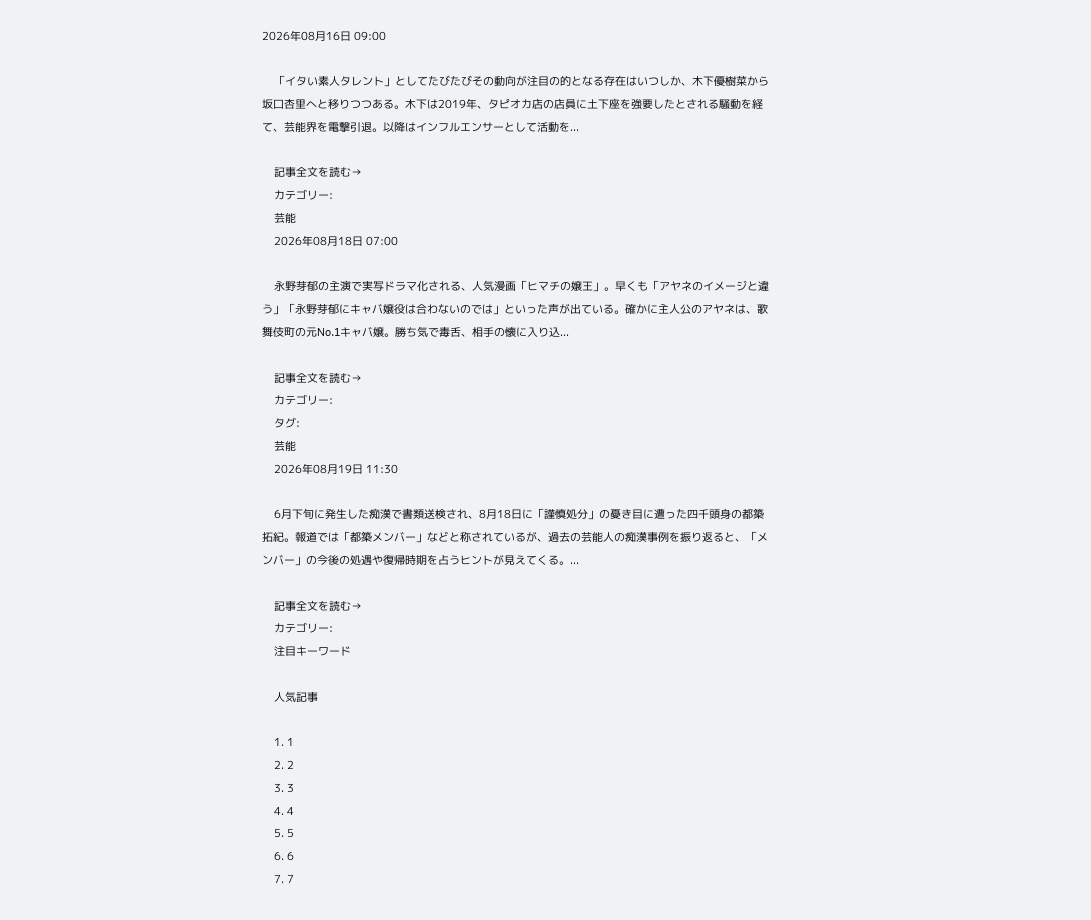2026年08月16日 09:00

    「イタい素人タレント」としてたびたびその動向が注目の的となる存在はいつしか、木下優樹菜から坂口杏里へと移りつつある。木下は2019年、タピオカ店の店員に土下座を強要したとされる騒動を経て、芸能界を電撃引退。以降はインフルエンサーとして活動を...

    記事全文を読む→
    カテゴリー:
    芸能
    2026年08月18日 07:00

    永野芽郁の主演で実写ドラマ化される、人気漫画「ヒマチの嬢王」。早くも「アヤネのイメージと違う」「永野芽郁にキャバ嬢役は合わないのでは」といった声が出ている。確かに主人公のアヤネは、歌舞伎町の元No.1キャバ嬢。勝ち気で毒舌、相手の懐に入り込...

    記事全文を読む→
    カテゴリー:
    タグ:
    芸能
    2026年08月19日 11:30

    6月下旬に発生した痴漢で書類送検され、8月18日に「謹慎処分」の憂き目に遭った四千頭身の都築拓紀。報道では「都築メンバー」などと称されているが、過去の芸能人の痴漢事例を振り返ると、「メンバー」の今後の処遇や復帰時期を占うヒントが見えてくる。...

    記事全文を読む→
    カテゴリー:
    注目キーワード

    人気記事

    1. 1
    2. 2
    3. 3
    4. 4
    5. 5
    6. 6
    7. 7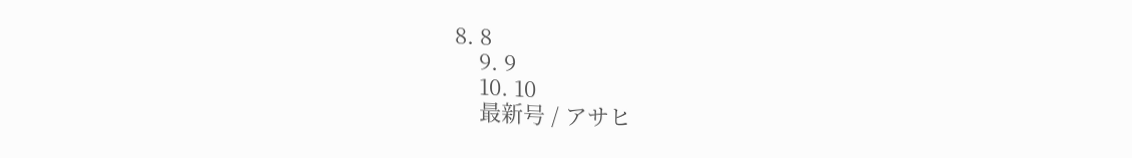8. 8
    9. 9
    10. 10
    最新号 / アサヒ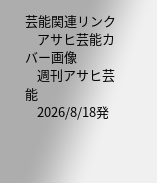芸能関連リンク
    アサヒ芸能カバー画像
    週刊アサヒ芸能
    2026/8/18発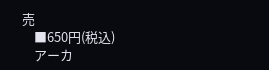売
    ■650円(税込)
    アーカ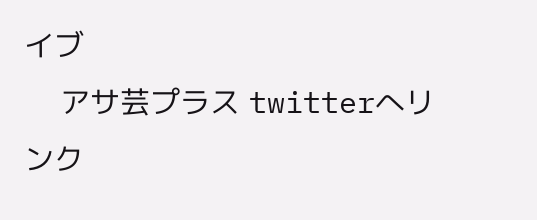イブ
    アサ芸プラス twitterへリンク